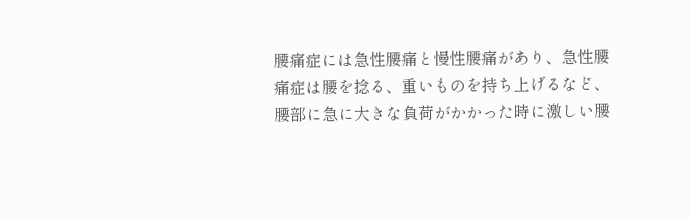腰痛症には急性腰痛と慢性腰痛があり、急性腰痛症は腰を捻る、重いものを持ち上げるなど、腰部に急に大きな負荷がかかった時に激しい腰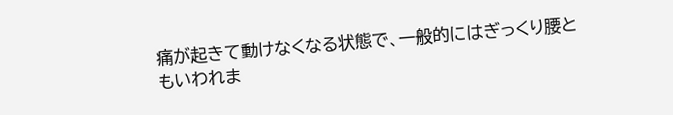痛が起きて動けなくなる状態で、一般的にはぎっくり腰ともいわれま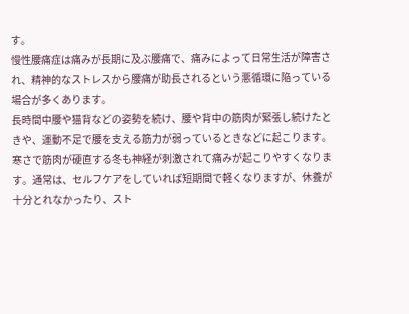す。
慢性腰痛症は痛みが長期に及ぶ腰痛で、痛みによって日常生活が障害され、精神的なストレスから腰痛が助長されるという悪循環に陥っている場合が多くあります。
長時間中腰や猫背などの姿勢を続け、腰や背中の筋肉が緊張し続けたときや、運動不足で腰を支える筋力が弱っているときなどに起こります。寒さで筋肉が硬直する冬も神経が刺激されて痛みが起こりやすくなります。通常は、セルフケアをしていれば短期間で軽くなりますが、休養が十分とれなかったり、スト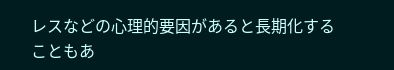レスなどの心理的要因があると長期化することもあ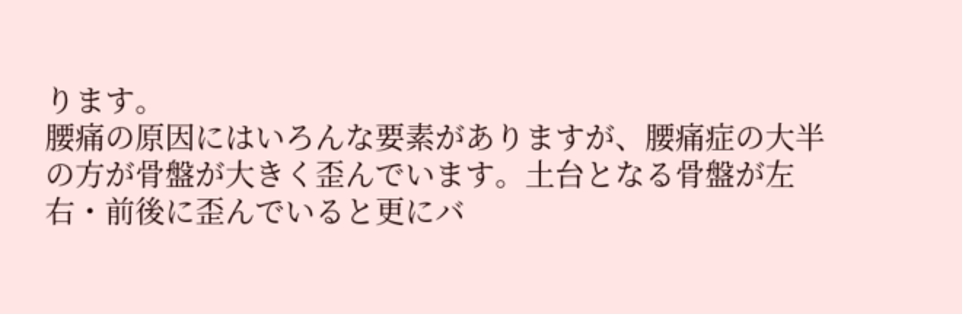ります。
腰痛の原因にはいろんな要素がありますが、腰痛症の大半の方が骨盤が大きく歪んでいます。土台となる骨盤が左右・前後に歪んでいると更にバ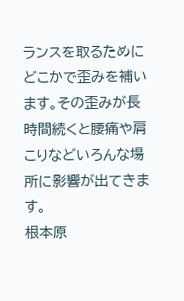ランスを取るためにどこかで歪みを補います。その歪みが長時間続くと腰痛や肩こりなどいろんな場所に影響が出てきます。
根本原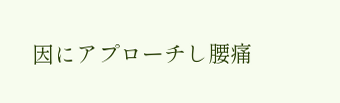因にアプローチし腰痛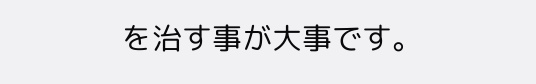を治す事が大事です。